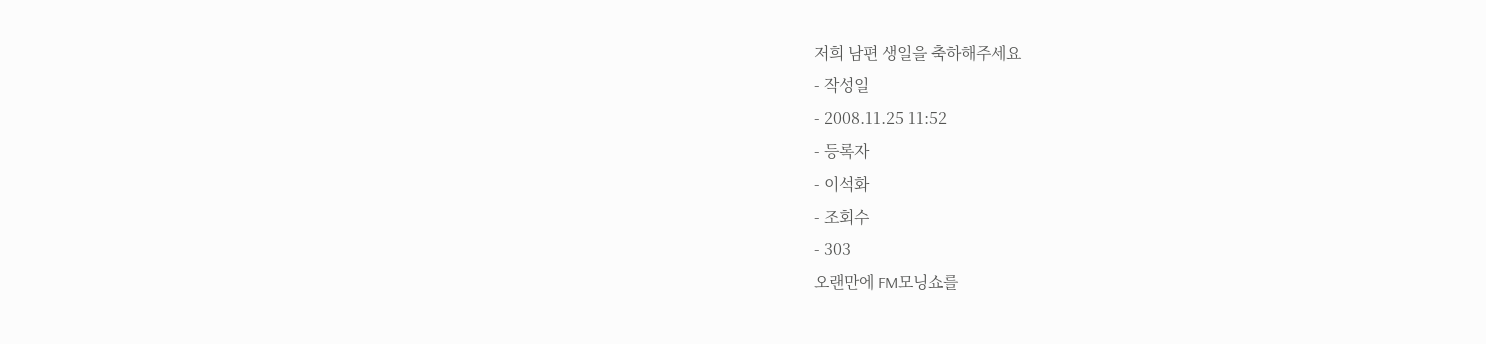저희 남편 생일을 축하해주세요
- 작성일
- 2008.11.25 11:52
- 등록자
- 이석화
- 조회수
- 303
오랜만에 FM모닝쇼를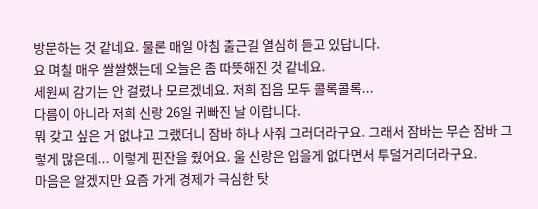방문하는 것 같네요. 물론 매일 아침 출근길 열심히 듣고 있답니다.
요 며칠 매우 쌀쌀했는데 오늘은 좀 따뜻해진 것 같네요.
세원씨 감기는 안 걸렸나 모르겠네요. 저희 집음 모두 콜록콜록...
다름이 아니라 저희 신랑 26일 귀빠진 날 이랍니다.
뭐 갖고 싶은 거 없냐고 그랬더니 잠바 하나 사줘 그러더라구요. 그래서 잠바는 무슨 잠바 그렇게 많은데... 이렇게 핀잔을 줬어요. 울 신랑은 입을게 없다면서 투덜거리더라구요.
마음은 알겠지만 요즘 가게 경제가 극심한 탓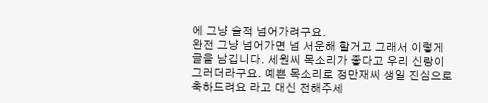에 그냥 슬적 넘어가려구요.
완전 그냥 넘어가면 넘 서운해 할거고 그래서 이렇게 글을 남깁니다. 세원씨 목소리가 좋다고 우리 신랑이 그러더라구요. 예쁜 목소리로 정만재씨 생일 진심으로 축하드려요 라고 대신 전해주세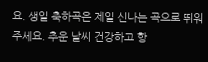요. 생일 축하곡은 제일 신나는 곡으로 뛰워 주세요. 추운 날씨 건강하고 항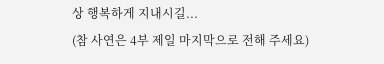상 행복하게 지내시길...
(참 사연은 4부 제일 마지막으로 전해 주세요)